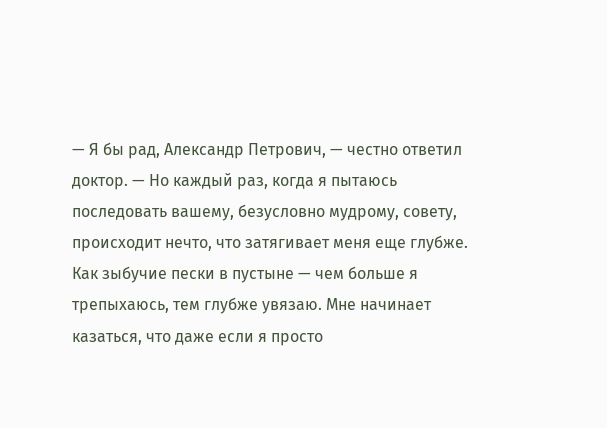— Я бы рад, Александр Петрович, — честно ответил доктор. — Но каждый раз, когда я пытаюсь последовать вашему, безусловно мудрому, совету, происходит нечто, что затягивает меня еще глубже. Как зыбучие пески в пустыне — чем больше я трепыхаюсь, тем глубже увязаю. Мне начинает казаться, что даже если я просто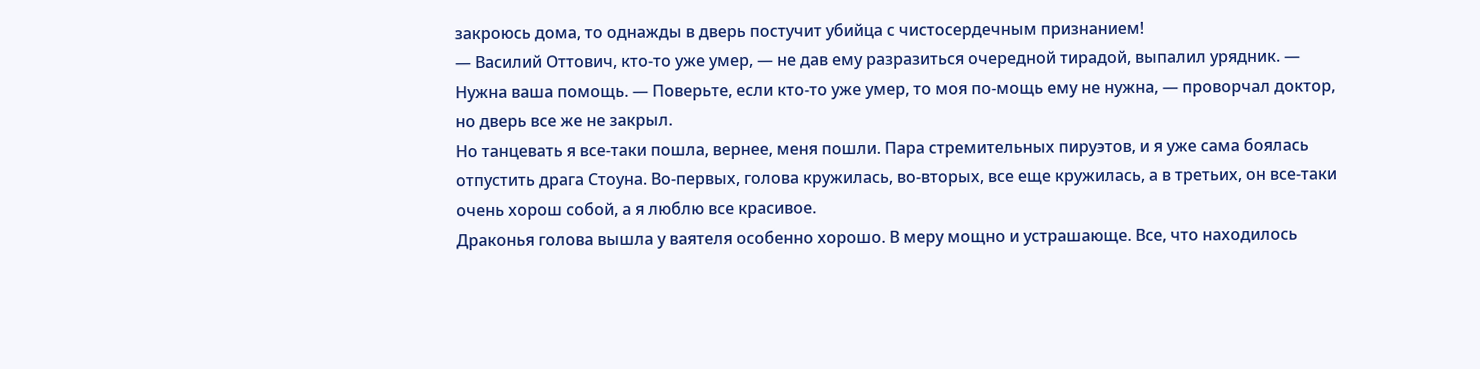закроюсь дома, то однажды в дверь постучит убийца с чистосердечным признанием!
— Василий Оттович, кто-то уже умер, — не дав ему разразиться очередной тирадой, выпалил урядник. — Нужна ваша помощь. — Поверьте, если кто-то уже умер, то моя по-мощь ему не нужна, — проворчал доктор, но дверь все же не закрыл.
Но танцевать я все-таки пошла, вернее, меня пошли. Пара стремительных пируэтов, и я уже сама боялась отпустить драга Стоуна. Во-первых, голова кружилась, во-вторых, все еще кружилась, а в третьих, он все-таки очень хорош собой, а я люблю все красивое.
Драконья голова вышла у ваятеля особенно хорошо. В меру мощно и устрашающе. Все, что находилось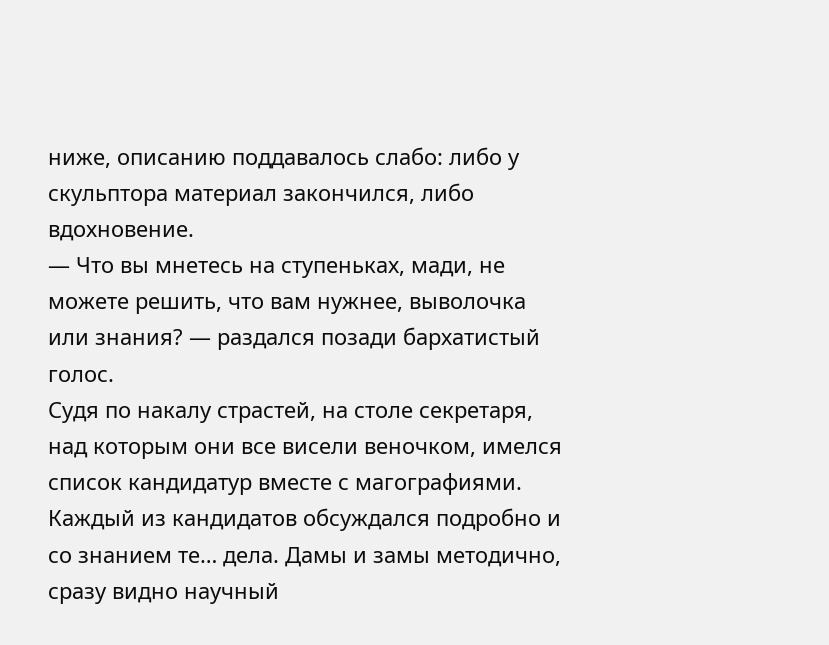ниже, описанию поддавалось слабо: либо у скульптора материал закончился, либо вдохновение.
— Что вы мнетесь на ступеньках, мади, не можете решить, что вам нужнее, выволочка или знания? — раздался позади бархатистый голос.
Судя по накалу страстей, на столе секретаря, над которым они все висели веночком, имелся список кандидатур вместе с магографиями. Каждый из кандидатов обсуждался подробно и со знанием те… дела. Дамы и замы методично, сразу видно научный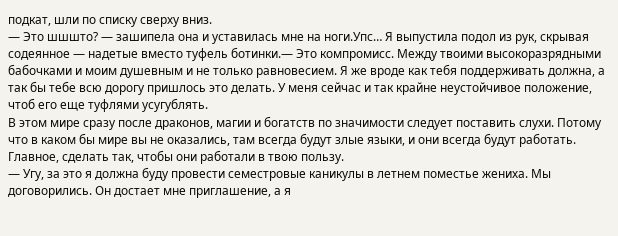подкат, шли по списку сверху вниз.
— Это шшшто? — зашипела она и уставилась мне на ноги.Упс… Я выпустила подол из рук, скрывая содеянное — надетые вместо туфель ботинки.— Это компромисс. Между твоими высокоразрядными бабочками и моим душевным и не только равновесием. Я же вроде как тебя поддерживать должна, а так бы тебе всю дорогу пришлось это делать. У меня сейчас и так крайне неустойчивое положение, чтоб его еще туфлями усугублять.
В этом мире сразу после драконов, магии и богатств по значимости следует поставить слухи. Потому что в каком бы мире вы не оказались, там всегда будут злые языки, и они всегда будут работать. Главное, сделать так, чтобы они работали в твою пользу.
— Угу, за это я должна буду провести семестровые каникулы в летнем поместье жениха. Мы договорились. Он достает мне приглашение, а я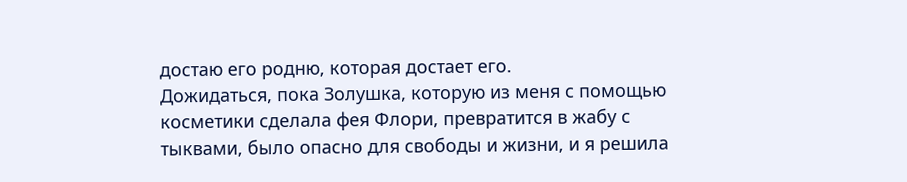достаю его родню, которая достает его.
Дожидаться, пока Золушка, которую из меня с помощью косметики сделала фея Флори, превратится в жабу с тыквами, было опасно для свободы и жизни, и я решила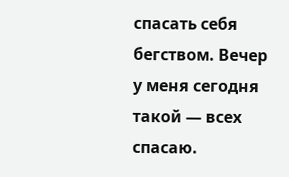спасать себя бегством. Вечер у меня сегодня такой — всех спасаю.